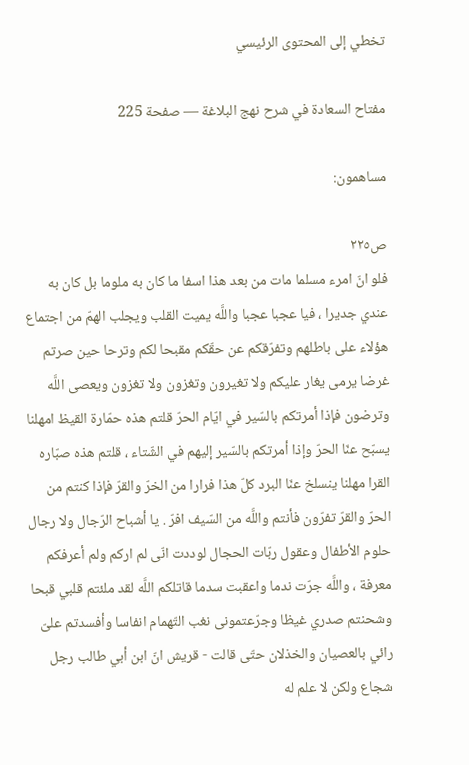تخطي إلى المحتوى الرئيسي

مفتاح السعادة في شرح نهج البلاغة — صفحة 225

مساهمون:

ص٢٢٥
فلو انّ امرء مسلما مات من بعد هذا اسفا ما كان به ملوما بل كان به عندي جديرا ، فيا عجبا عجبا واللَّه يميت القلب ويجلب الهمّ من اجتماع هؤلاء على باطلهم وتفرّقكم عن حقّكم مقبحا لكم وترحا حين صرتم غرضا يرمى يغار عليكم ولا تغيرون وتغزون ولا تغزون ويعصى اللَّه وترضون فإذا أمرتكم بالسّير في ايّام الحرّ قلتم هذه حمّارة القيظ امهلنا يسبّح عنّا الحرّ وإذا أمرتكم بالسّير إليهم في الشّتاء ، قلتم هذه صبّاره القرا مهلنا ينسلخ عنّا البرد كلّ هذا فرارا من الخرّ والقرّ فإذا كنتم من الحرّ والقرّ تفرّون فأنتم واللَّه من السّيف افرّ . يا أشباح الرّجال ولا رجال حلوم الأطفال وعقول ربّات الحجال لوددت انّى لم اركم ولم أعرفكم معرفة ، واللَّه جرّت ندما واعقبت سدما قاتلكم اللَّه لقد ملئتم قلبي قبحا وشحنتم صدري غيظا وجرّعتمونى نغب التّهمام انفاسا وأفسدتم علىّ رائي بالعصيان والخذلان حتّى قالت - قريش انّ ابن أبي طالب رجل شجاع ولكن لا علم له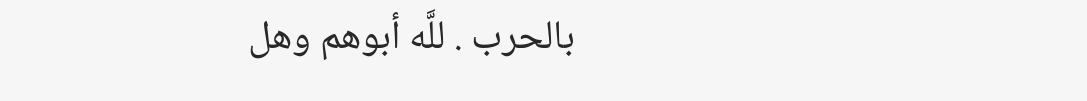بالحرب . للَّه أبوهم وهل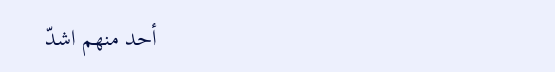أحد منهم اشدّ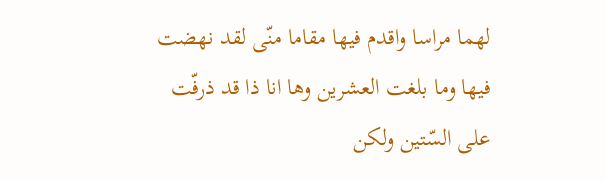لهما مراسا واقدم فيها مقاما منّى لقد نهضت فيها وما بلغت العشرين وها انا ذا قد ذرفّت على السّتين ولكن